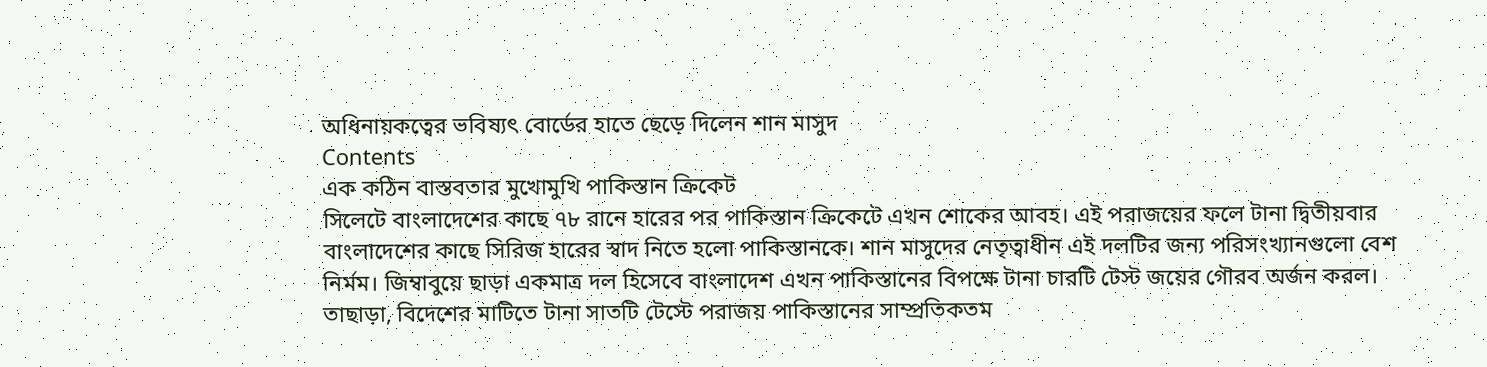অধিনায়কত্বের ভবিষ্যৎ বোর্ডের হাতে ছেড়ে দিলেন শান মাসুদ
Contents
এক কঠিন বাস্তবতার মুখোমুখি পাকিস্তান ক্রিকেট
সিলেটে বাংলাদেশের কাছে ৭৮ রানে হারের পর পাকিস্তান ক্রিকেটে এখন শোকের আবহ। এই পরাজয়ের ফলে টানা দ্বিতীয়বার বাংলাদেশের কাছে সিরিজ হারের স্বাদ নিতে হলো পাকিস্তানকে। শান মাসুদের নেতৃত্বাধীন এই দলটির জন্য পরিসংখ্যানগুলো বেশ নির্মম। জিম্বাবুয়ে ছাড়া একমাত্র দল হিসেবে বাংলাদেশ এখন পাকিস্তানের বিপক্ষে টানা চারটি টেস্ট জয়ের গৌরব অর্জন করল। তাছাড়া, বিদেশের মাটিতে টানা সাতটি টেস্টে পরাজয় পাকিস্তানের সাম্প্রতিকতম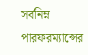সর্বনিম্ন পারফরম্যান্সের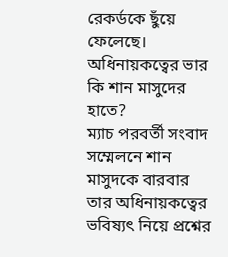রেকর্ডকে ছুঁয়ে ফেলেছে।
অধিনায়কত্বের ভার কি শান মাসুদের হাতে?
ম্যাচ পরবর্তী সংবাদ সম্মেলনে শান মাসুদকে বারবার তার অধিনায়কত্বের ভবিষ্যৎ নিয়ে প্রশ্নের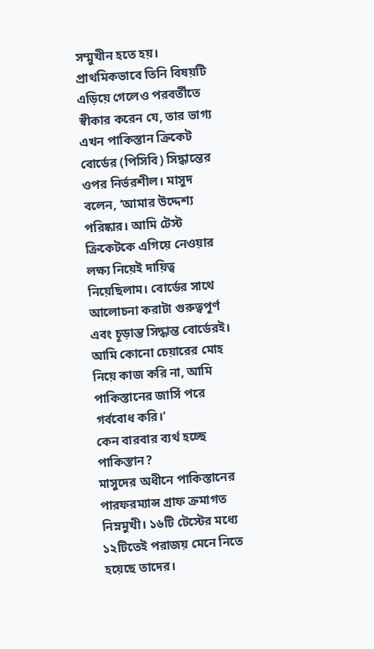সম্মুখীন হতে হয়। প্রাথমিকভাবে তিনি বিষয়টি এড়িয়ে গেলেও পরবর্তীতে স্বীকার করেন যে, তার ভাগ্য এখন পাকিস্তান ক্রিকেট বোর্ডের (পিসিবি) সিদ্ধান্তের ওপর নির্ভরশীল। মাসুদ বলেন, ‘আমার উদ্দেশ্য পরিষ্কার। আমি টেস্ট ক্রিকেটকে এগিয়ে নেওয়ার লক্ষ্য নিয়েই দায়িত্ব নিয়েছিলাম। বোর্ডের সাথে আলোচনা করাটা গুরুত্বপূর্ণ এবং চূড়ান্ত সিদ্ধান্ত বোর্ডেরই। আমি কোনো চেয়ারের মোহ নিয়ে কাজ করি না, আমি পাকিস্তানের জার্সি পরে গর্ববোধ করি।’
কেন বারবার ব্যর্থ হচ্ছে পাকিস্তান?
মাসুদের অধীনে পাকিস্তানের পারফরম্যান্স গ্রাফ ক্রমাগত নিম্নমুখী। ১৬টি টেস্টের মধ্যে ১২টিতেই পরাজয় মেনে নিতে হয়েছে তাদের।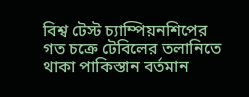বিশ্ব টেস্ট চ্যাম্পিয়নশিপের গত চক্রে টেবিলের তলানিতে থাকা পাকিস্তান বর্তমান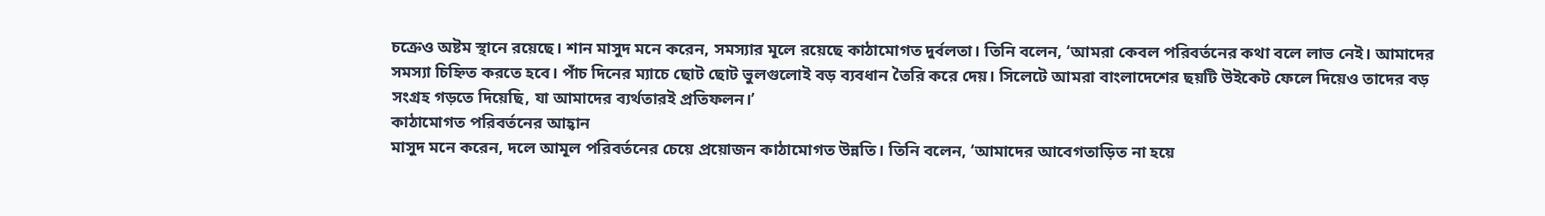চক্রেও অষ্টম স্থানে রয়েছে। শান মাসুদ মনে করেন, সমস্যার মূলে রয়েছে কাঠামোগত দুর্বলতা। তিনি বলেন, ‘আমরা কেবল পরিবর্তনের কথা বলে লাভ নেই। আমাদের সমস্যা চিহ্নিত করতে হবে। পাঁচ দিনের ম্যাচে ছোট ছোট ভুলগুলোই বড় ব্যবধান তৈরি করে দেয়। সিলেটে আমরা বাংলাদেশের ছয়টি উইকেট ফেলে দিয়েও তাদের বড় সংগ্রহ গড়তে দিয়েছি, যা আমাদের ব্যর্থতারই প্রতিফলন।’
কাঠামোগত পরিবর্তনের আহ্বান
মাসুদ মনে করেন, দলে আমূল পরিবর্তনের চেয়ে প্রয়োজন কাঠামোগত উন্নতি। তিনি বলেন, ‘আমাদের আবেগতাড়িত না হয়ে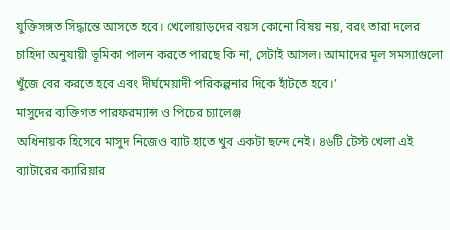যুক্তিসঙ্গত সিদ্ধান্তে আসতে হবে। খেলোয়াড়দের বয়স কোনো বিষয় নয়, বরং তারা দলের চাহিদা অনুযায়ী ভূমিকা পালন করতে পারছে কি না, সেটাই আসল। আমাদের মূল সমস্যাগুলো খুঁজে বের করতে হবে এবং দীর্ঘমেয়াদী পরিকল্পনার দিকে হাঁটতে হবে।’
মাসুদের ব্যক্তিগত পারফরম্যান্স ও পিচের চ্যালেঞ্জ
অধিনায়ক হিসেবে মাসুদ নিজেও ব্যাট হাতে খুব একটা ছন্দে নেই। ৪৬টি টেস্ট খেলা এই ব্যাটারের ক্যারিয়ার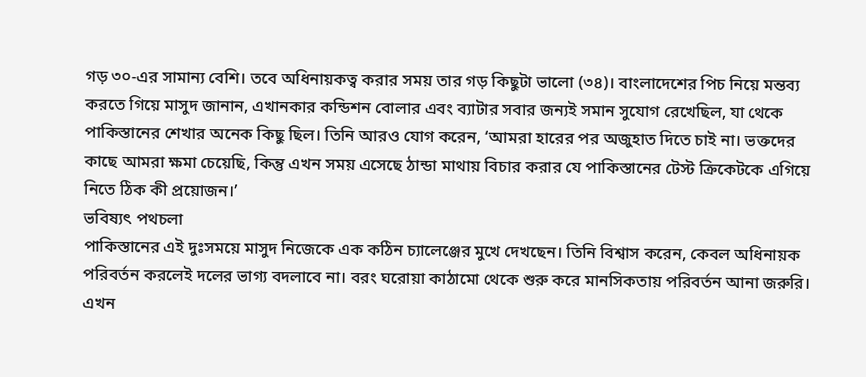গড় ৩০-এর সামান্য বেশি। তবে অধিনায়কত্ব করার সময় তার গড় কিছুটা ভালো (৩৪)। বাংলাদেশের পিচ নিয়ে মন্তব্য করতে গিয়ে মাসুদ জানান, এখানকার কন্ডিশন বোলার এবং ব্যাটার সবার জন্যই সমান সুযোগ রেখেছিল, যা থেকে পাকিস্তানের শেখার অনেক কিছু ছিল। তিনি আরও যোগ করেন, ‘আমরা হারের পর অজুহাত দিতে চাই না। ভক্তদের কাছে আমরা ক্ষমা চেয়েছি, কিন্তু এখন সময় এসেছে ঠান্ডা মাথায় বিচার করার যে পাকিস্তানের টেস্ট ক্রিকেটকে এগিয়ে নিতে ঠিক কী প্রয়োজন।’
ভবিষ্যৎ পথচলা
পাকিস্তানের এই দুঃসময়ে মাসুদ নিজেকে এক কঠিন চ্যালেঞ্জের মুখে দেখছেন। তিনি বিশ্বাস করেন, কেবল অধিনায়ক পরিবর্তন করলেই দলের ভাগ্য বদলাবে না। বরং ঘরোয়া কাঠামো থেকে শুরু করে মানসিকতায় পরিবর্তন আনা জরুরি। এখন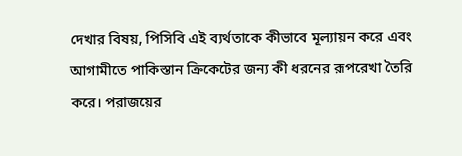দেখার বিষয়, পিসিবি এই ব্যর্থতাকে কীভাবে মূল্যায়ন করে এবং আগামীতে পাকিস্তান ক্রিকেটের জন্য কী ধরনের রূপরেখা তৈরি করে। পরাজয়ের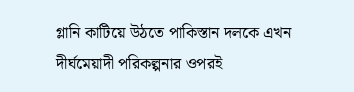গ্লানি কাটিয়ে উঠতে পাকিস্তান দলকে এখন দীর্ঘমেয়াদী পরিকল্পনার ওপরই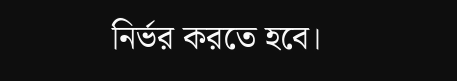নির্ভর করতে হবে।